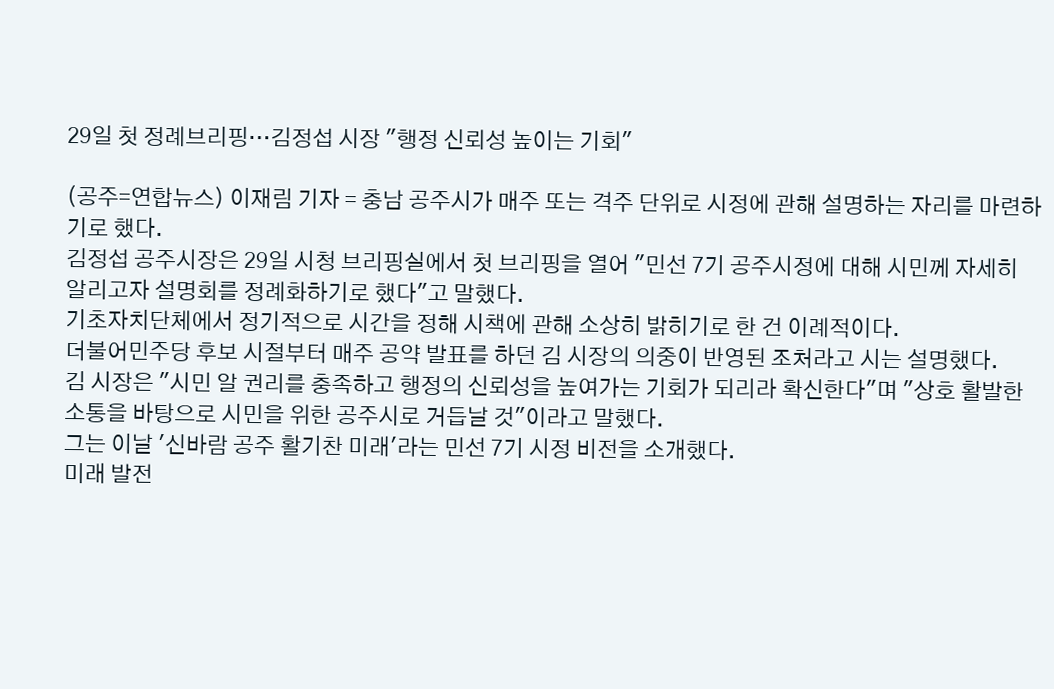29일 첫 정례브리핑…김정섭 시장 "행정 신뢰성 높이는 기회"

(공주=연합뉴스) 이재림 기자 = 충남 공주시가 매주 또는 격주 단위로 시정에 관해 설명하는 자리를 마련하기로 했다.
김정섭 공주시장은 29일 시청 브리핑실에서 첫 브리핑을 열어 "민선 7기 공주시정에 대해 시민께 자세히 알리고자 설명회를 정례화하기로 했다"고 말했다.
기초자치단체에서 정기적으로 시간을 정해 시책에 관해 소상히 밝히기로 한 건 이례적이다.
더불어민주당 후보 시절부터 매주 공약 발표를 하던 김 시장의 의중이 반영된 조처라고 시는 설명했다.
김 시장은 "시민 알 권리를 충족하고 행정의 신뢰성을 높여가는 기회가 되리라 확신한다"며 "상호 활발한 소통을 바탕으로 시민을 위한 공주시로 거듭날 것"이라고 말했다.
그는 이날 '신바람 공주 활기찬 미래'라는 민선 7기 시정 비전을 소개했다.
미래 발전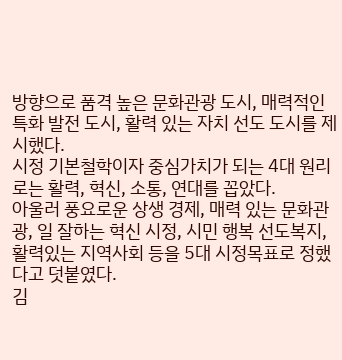방향으로 품격 높은 문화관광 도시, 매력적인 특화 발전 도시, 활력 있는 자치 선도 도시를 제시했다.
시정 기본철학이자 중심가치가 되는 4대 원리로는 활력, 혁신, 소통, 연대를 꼽았다.
아울러 풍요로운 상생 경제, 매력 있는 문화관광, 일 잘하는 혁신 시정, 시민 행복 선도복지, 활력있는 지역사회 등을 5대 시정목표로 정했다고 덧붙였다.
김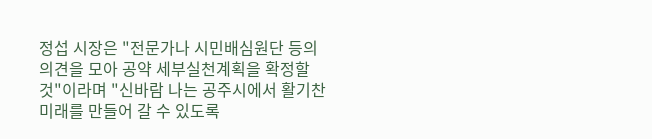정섭 시장은 "전문가나 시민배심원단 등의 의견을 모아 공약 세부실천계획을 확정할 것"이라며 "신바람 나는 공주시에서 활기찬 미래를 만들어 갈 수 있도록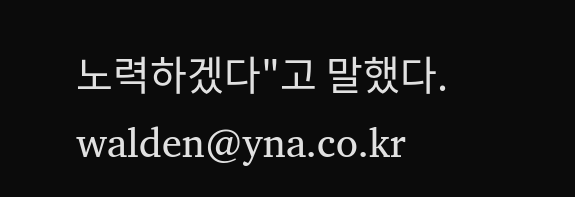노력하겠다"고 말했다.
walden@yna.co.kr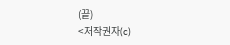(끝)
<저작권자(c)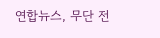연합뉴스, 무단 전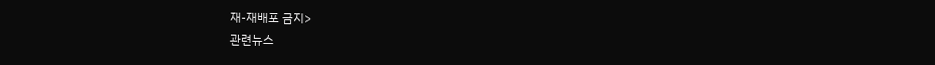재-재배포 금지>
관련뉴스